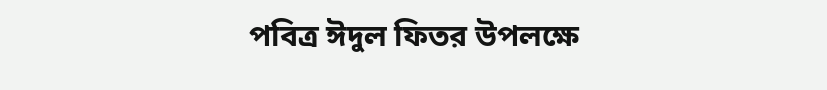পবিত্র ঈদুল ফিতর উপলক্ষে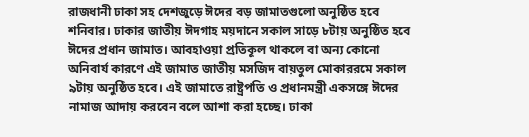রাজধানী ঢাকা সহ দেশজুড়ে ঈদের বড় জামাতগুলো অনুষ্ঠিত হবে শনিবার। ঢাকার জাতীয় ঈদগাহ ময়দানে সকাল সাড়ে ৮টায় অনুষ্ঠিত হবে ঈদের প্রধান জামাত। আবহাওয়া প্রতিকূল থাকলে বা অন্য কোনো অনিবার্য কারণে এই জামাত জাতীয় মসজিদ বায়তুল মোকাররমে সকাল ৯টায় অনুষ্ঠিত হবে। এই জামাতে রাষ্ট্রপতি ও প্রধানমন্ত্রী একসঙ্গে ঈদের নামাজ আদায় করবেন বলে আশা করা হচ্ছে। ঢাকা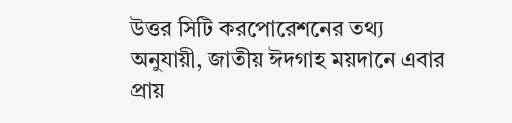উত্তর সিটি করপোরেশনের তথ্য অনুযায়ী, জাতীয় ঈদগাহ ময়দানে এবার প্রায়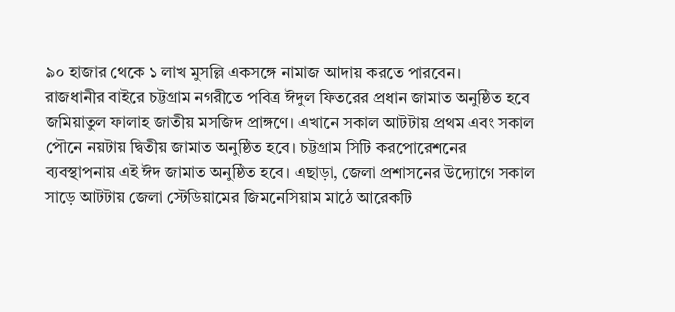৯০ হাজার থেকে ১ লাখ মুসল্লি একসঙ্গে নামাজ আদায় করতে পারবেন।
রাজধানীর বাইরে চট্টগ্রাম নগরীতে পবিত্র ঈদুল ফিতরের প্রধান জামাত অনুষ্ঠিত হবে জমিয়াতুল ফালাহ জাতীয় মসজিদ প্রাঙ্গণে। এখানে সকাল আটটায় প্রথম এবং সকাল পৌনে নয়টায় দ্বিতীয় জামাত অনুষ্ঠিত হবে। চট্টগ্রাম সিটি করপোরেশনের ব্যবস্থাপনায় এই ঈদ জামাত অনুষ্ঠিত হবে। এছাড়া, জেলা প্রশাসনের উদ্যোগে সকাল সাড়ে আটটায় জেলা স্টেডিয়ামের জিমনেসিয়াম মাঠে আরেকটি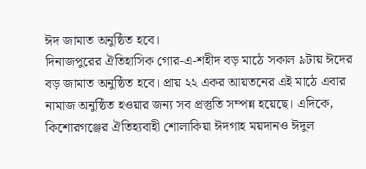ঈদ জামাত অনুষ্ঠিত হবে।
দিনাজপুরের ঐতিহাসিক গোর-এ-শহীদ বড় মাঠে সকাল ৯টায় ঈদের বড় জামাত অনুষ্ঠিত হবে। প্রায় ২২ একর আয়তনের এই মাঠে এবার নামাজ অনুষ্ঠিত হওয়ার জন্য সব প্রস্তুতি সম্পন্ন হয়েছে। এদিকে, কিশোরগঞ্জের ঐতিহ্যবাহী শোলাকিয়া ঈদগাহ ময়দানও ঈদুল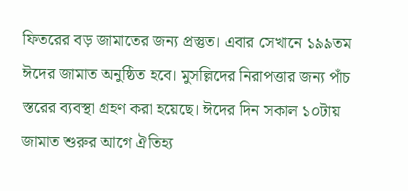ফিতরের বড় জামাতের জন্য প্রস্তুত। এবার সেখানে ১৯৯তম ঈদের জামাত অনুষ্ঠিত হবে। মুসল্লিদের নিরাপত্তার জন্য পাঁচ স্তরের ব্যবস্থা গ্রহণ করা হয়েছে। ঈদের দিন সকাল ১০টায় জামাত শুরুর আগে ঐতিহ্য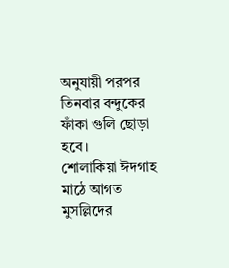অনুযায়ী পরপর তিনবার বন্দুকের ফাঁকা গুলি ছোড়া হবে।
শোলাকিয়া ঈদগাহ মাঠে আগত মুসল্লিদের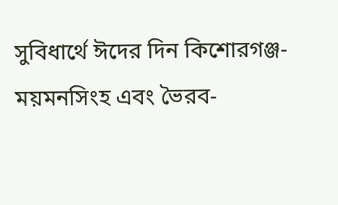সুবিধার্থে ঈদের দিন কিশোরগঞ্জ-ময়মনসিংহ এবং ভৈরব-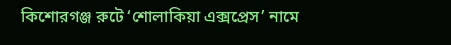কিশোরগঞ্জ রুটে ‘শোলাকিয়া এক্সপ্রেস’ নামে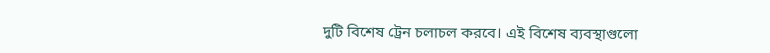দুটি বিশেষ ট্রেন চলাচল করবে। এই বিশেষ ব্যবস্থাগুলো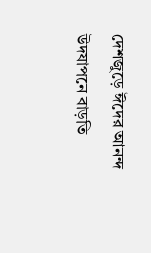দেশজুড়ে ঈদের আনন্দ উদযাপনে বাড়তি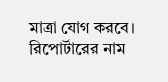মাত্রা যোগ করবে।
রিপোর্টারের নাম